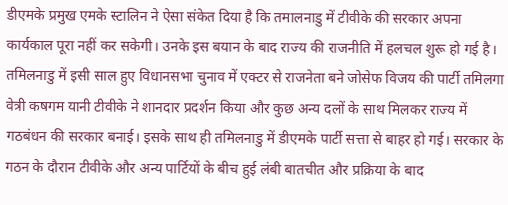डीएमके प्रमुख एमके स्टालिन ने ऐसा संकेत दिया है कि तमालनाडु में टीवीके की सरकार अपना कार्यकाल पूरा नहीं कर सकेगी। उनके इस बयान के बाद राज्य की राजनीति में हलचल शुरू हो गई है।
तमिलनाडु में इसी साल हुए विधानसभा चुनाव में एक्टर से राजनेता बने जोसेफ विजय की पार्टी तमिलगा वेत्री कषगम यानी टीवीके ने शानदार प्रदर्शन किया और कुछ अन्य दलों के साथ मिलकर राज्य में गठबंधन की सरकार बनाई। इसके साथ ही तमिलनाडु में डीएमके पार्टी सत्ता से बाहर हो गई। सरकार के गठन के दौरान टीवीके और अन्य पार्टियों के बीच हुई लंबी बातचीत और प्रक्रिया के बाद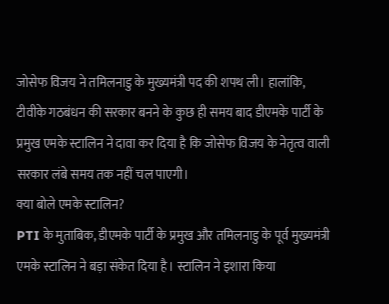जोसेफ विजय ने तमिलनाडु के मुख्यमंत्री पद की शपथ ली। हालांकि, टीवीके गठबंधन की सरकार बनने के कुछ ही समय बाद डीएमके पार्टी के प्रमुख एमके स्टालिन ने दावा कर दिया है कि जोसेफ विजय के नेतृत्व वाली सरकार लंबे समय तक नहीं चल पाएगी।
क्या बोले एमके स्टालिन?
PTI के मुताबिक, डीएमके पार्टी के प्रमुख और तमिलनाडु के पूर्व मुख्यमंत्री एमके स्टालिन ने बड़ा संकेत दिया है। स्टालिन ने इशारा किया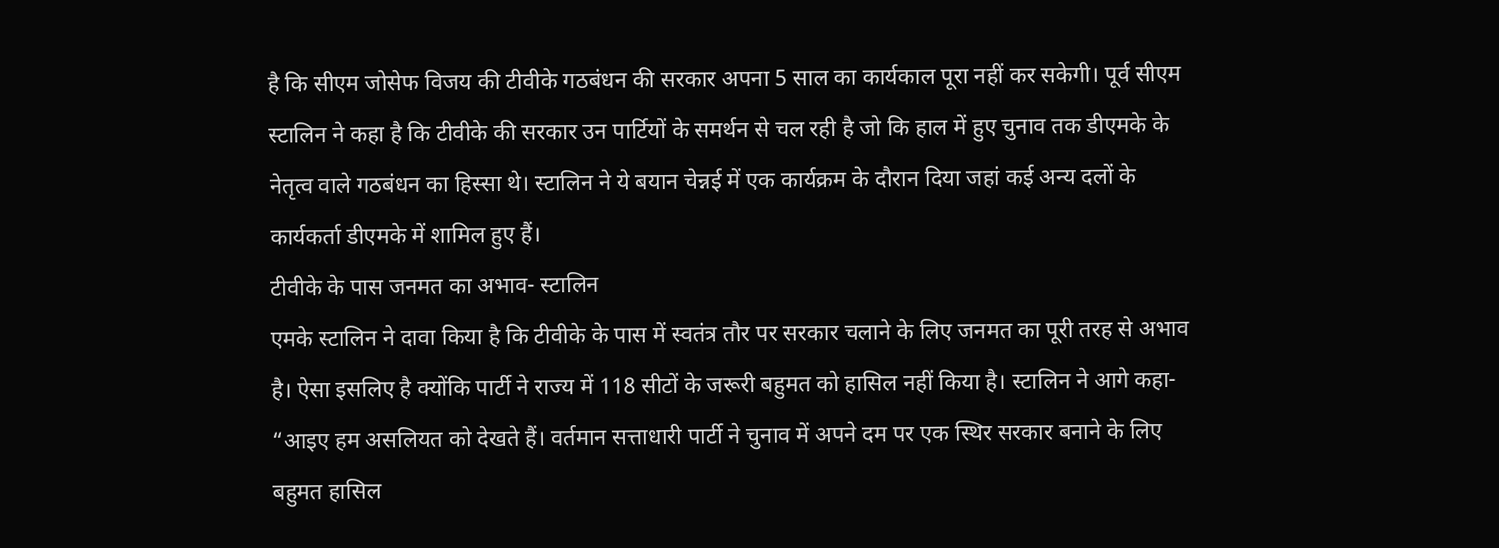है कि सीएम जोसेफ विजय की टीवीके गठबंधन की सरकार अपना 5 साल का कार्यकाल पूरा नहीं कर सकेगी। पूर्व सीएम स्टालिन ने कहा है कि टीवीके की सरकार उन पार्टियों के समर्थन से चल रही है जो कि हाल में हुए चुनाव तक डीएमके के नेतृत्व वाले गठबंधन का हिस्सा थे। स्टालिन ने ये बयान चेन्नई में एक कार्यक्रम के दौरान दिया जहां कई अन्य दलों के कार्यकर्ता डीएमके में शामिल हुए हैं।
टीवीके के पास जनमत का अभाव- स्टालिन
एमके स्टालिन ने दावा किया है कि टीवीके के पास में स्वतंत्र तौर पर सरकार चलाने के लिए जनमत का पूरी तरह से अभाव है। ऐसा इसलिए है क्योंकि पार्टी ने राज्य में 118 सीटों के जरूरी बहुमत को हासिल नहीं किया है। स्टालिन ने आगे कहा- “आइए हम असलियत को देखते हैं। वर्तमान सत्ताधारी पार्टी ने चुनाव में अपने दम पर एक स्थिर सरकार बनाने के लिए बहुमत हासिल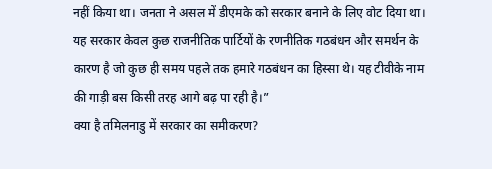नहीं किया था। जनता ने असल में डीएमके को सरकार बनाने के लिए वोट दिया था। यह सरकार केवल कुछ राजनीतिक पार्टियों के रणनीतिक गठबंधन और समर्थन के कारण है जो कुछ ही समय पहले तक हमारे गठबंधन का हिस्सा थे। यह टीवीके नाम की गाड़ी बस किसी तरह आगे बढ़ पा रही है।”
क्या है तमिलनाडु में सरकार का समीकरण?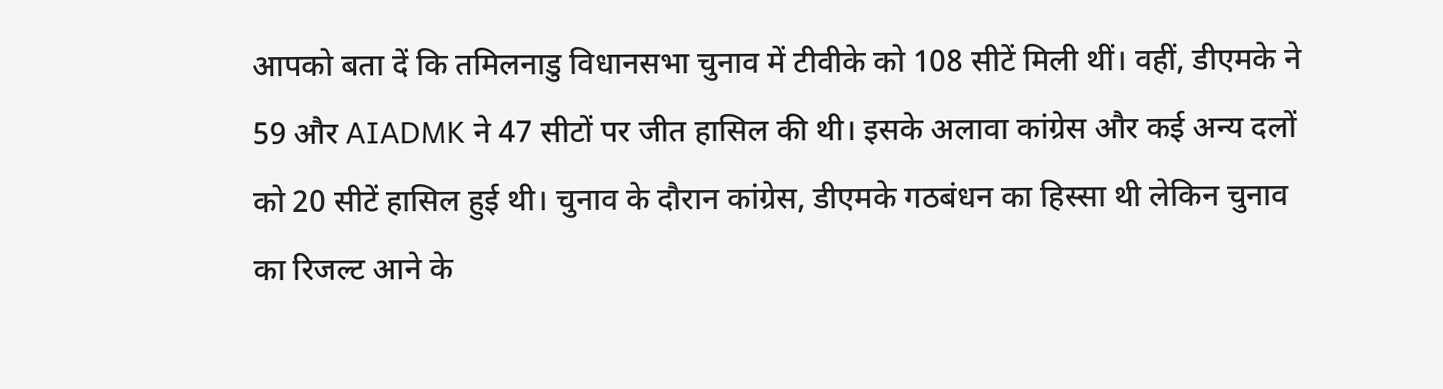आपको बता दें कि तमिलनाडु विधानसभा चुनाव में टीवीके को 108 सीटें मिली थीं। वहीं, डीएमके ने 59 और AIADMK ने 47 सीटों पर जीत हासिल की थी। इसके अलावा कांग्रेस और कई अन्य दलों को 20 सीटें हासिल हुई थी। चुनाव के दौरान कांग्रेस, डीएमके गठबंधन का हिस्सा थी लेकिन चुनाव का रिजल्ट आने के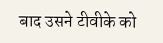बाद उसने टीवीके को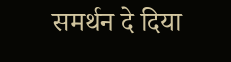समर्थन दे दिया